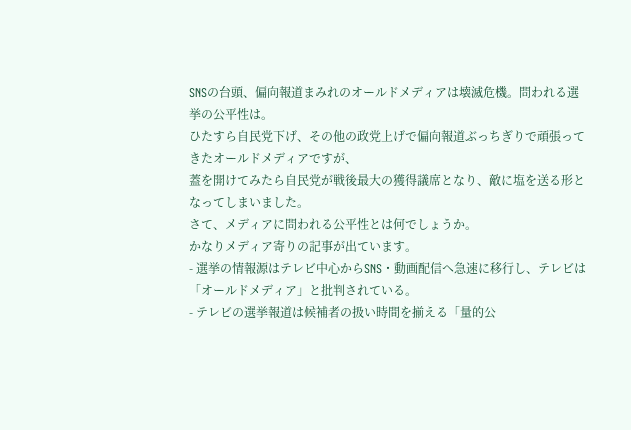SNSの台頭、偏向報道まみれのオールドメディアは壊滅危機。問われる選挙の公平性は。
ひたすら自民党下げ、その他の政党上げで偏向報道ぶっちぎりで頑張ってきたオールドメディアですが、
蓋を開けてみたら自民党が戦後最大の獲得議席となり、敵に塩を送る形となってしまいました。
さて、メディアに問われる公平性とは何でしょうか。
かなりメディア寄りの記事が出ています。
- 選挙の情報源はテレビ中心からSNS・動画配信へ急速に移行し、テレビは「オールドメディア」と批判されている。
- テレビの選挙報道は候補者の扱い時間を揃える「量的公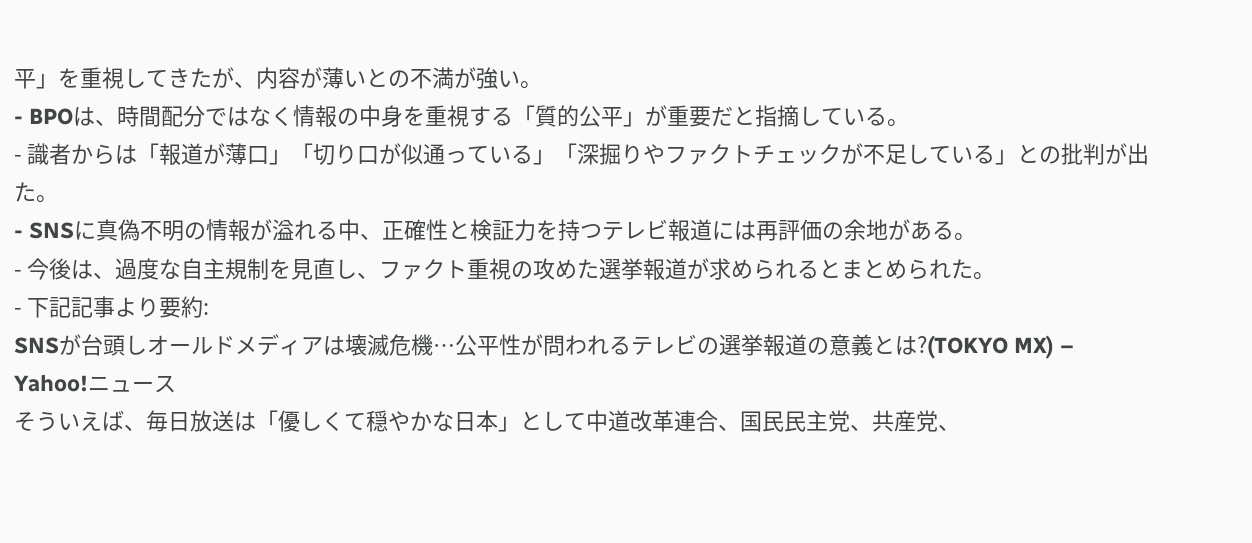平」を重視してきたが、内容が薄いとの不満が強い。
- BPOは、時間配分ではなく情報の中身を重視する「質的公平」が重要だと指摘している。
- 識者からは「報道が薄口」「切り口が似通っている」「深掘りやファクトチェックが不足している」との批判が出た。
- SNSに真偽不明の情報が溢れる中、正確性と検証力を持つテレビ報道には再評価の余地がある。
- 今後は、過度な自主規制を見直し、ファクト重視の攻めた選挙報道が求められるとまとめられた。
- 下記記事より要約:
SNSが台頭しオールドメディアは壊滅危機…公平性が問われるテレビの選挙報道の意義とは?(TOKYO MX) – Yahoo!ニュース
そういえば、毎日放送は「優しくて穏やかな日本」として中道改革連合、国民民主党、共産党、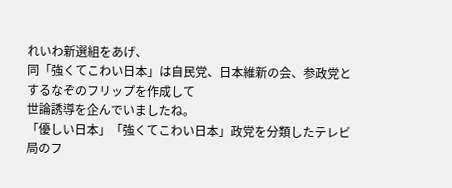れいわ新選組をあげ、
同「強くてこわい日本」は自民党、日本維新の会、参政党とするなぞのフリップを作成して
世論誘導を企んでいましたね。
「優しい日本」「強くてこわい日本」政党を分類したテレビ局のフ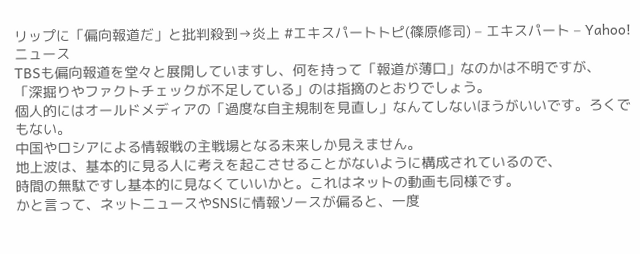リップに「偏向報道だ」と批判殺到→炎上 #エキスパートトピ(篠原修司) – エキスパート – Yahoo!ニュース
TBSも偏向報道を堂々と展開していますし、何を持って「報道が薄口」なのかは不明ですが、
「深掘りやファクトチェックが不足している」のは指摘のとおりでしょう。
個人的にはオールドメディアの「過度な自主規制を見直し」なんてしないほうがいいです。ろくでもない。
中国やロシアによる情報戦の主戦場となる未来しか見えません。
地上波は、基本的に見る人に考えを起こさせることがないように構成されているので、
時間の無駄ですし基本的に見なくていいかと。これはネットの動画も同様です。
かと言って、ネットニュースやSNSに情報ソースが偏ると、一度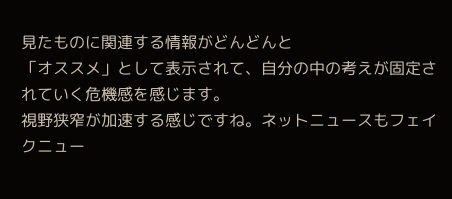見たものに関連する情報がどんどんと
「オススメ」として表示されて、自分の中の考えが固定されていく危機感を感じます。
視野狭窄が加速する感じですね。ネットニュースもフェイクニュー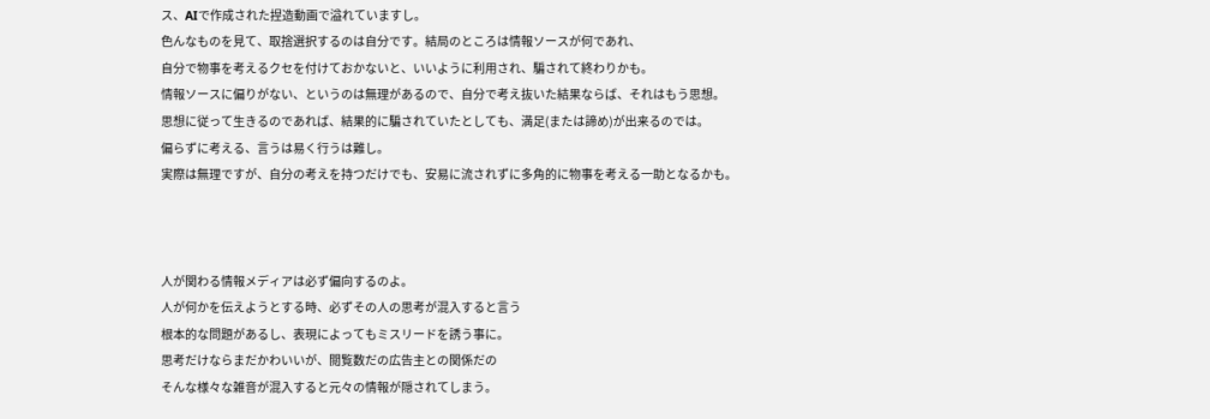ス、AIで作成された捏造動画で溢れていますし。
色んなものを見て、取捨選択するのは自分です。結局のところは情報ソースが何であれ、
自分で物事を考えるクセを付けておかないと、いいように利用され、騙されて終わりかも。
情報ソースに偏りがない、というのは無理があるので、自分で考え抜いた結果ならば、それはもう思想。
思想に従って生きるのであれば、結果的に騙されていたとしても、満足(または諦め)が出来るのでは。
偏らずに考える、言うは易く行うは難し。
実際は無理ですが、自分の考えを持つだけでも、安易に流されずに多角的に物事を考える一助となるかも。



人が関わる情報メディアは必ず偏向するのよ。
人が何かを伝えようとする時、必ずその人の思考が混入すると言う
根本的な問題があるし、表現によってもミスリードを誘う事に。
思考だけならまだかわいいが、閲覧数だの広告主との関係だの
そんな様々な雑音が混入すると元々の情報が隠されてしまう。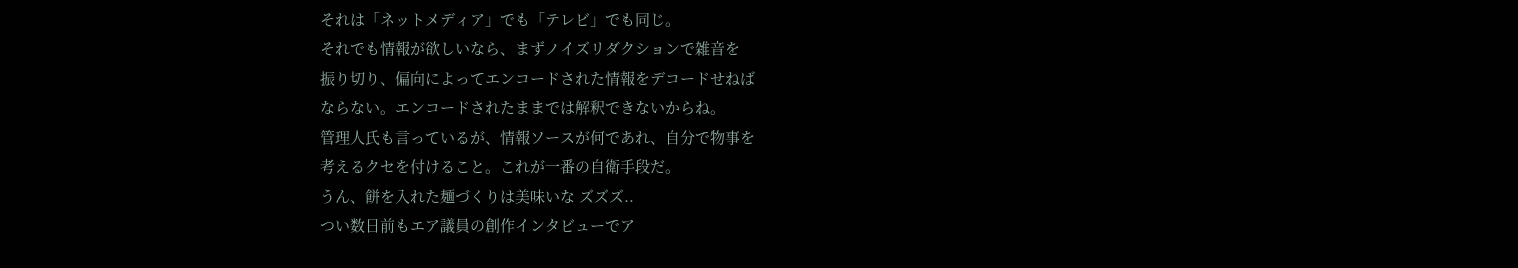それは「ネットメディア」でも「テレビ」でも同じ。
それでも情報が欲しいなら、まずノイズリダクションで雑音を
振り切り、偏向によってエンコードされた情報をデコードせねば
ならない。エンコードされたままでは解釈できないからね。
管理人氏も言っているが、情報ソースが何であれ、自分で物事を
考えるクセを付けること。これが一番の自衛手段だ。
うん、餅を入れた麺づくりは美味いな ズズズ..
つい数日前もエア議員の創作インタビューでア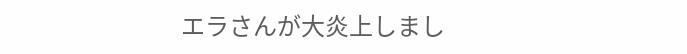エラさんが大炎上しまし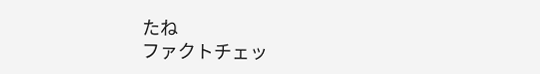たね
ファクトチェッ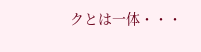クとは一体・・・